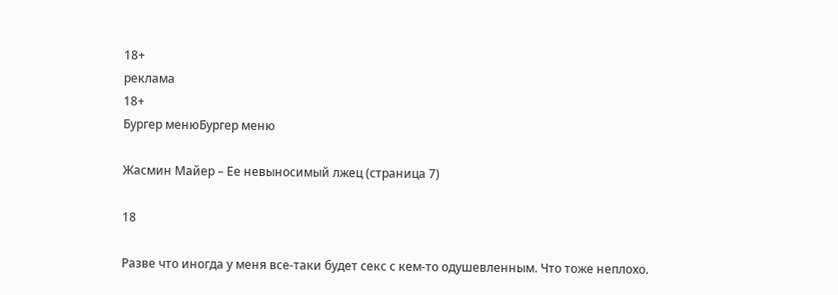18+
реклама
18+
Бургер менюБургер меню

Жасмин Майер – Ее невыносимый лжец (страница 7)

18

Разве что иногда у меня все-таки будет секс с кем-то одушевленным. Что тоже неплохо.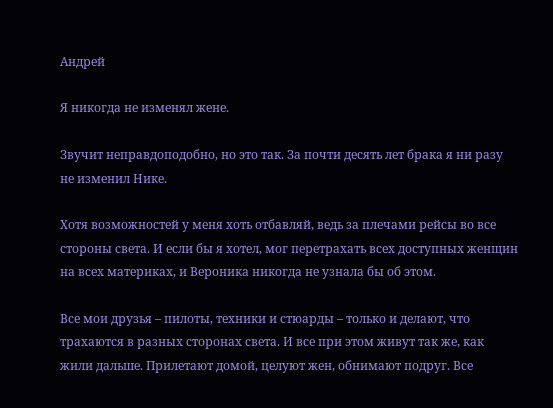Андрей

Я никогда не изменял жене.

Звучит неправдоподобно, но это так. За почти десять лет брака я ни разу не изменил Нике.

Хотя возможностей у меня хоть отбавляй, ведь за плечами рейсы во все стороны света. И если бы я хотел, мог перетрахать всех доступных женщин на всех материках, и Вероника никогда не узнала бы об этом.

Все мои друзья – пилоты, техники и стюарды – только и делают, что трахаются в разных сторонах света. И все при этом живут так же, как жили дальше. Прилетают домой, целуют жен, обнимают подруг. Все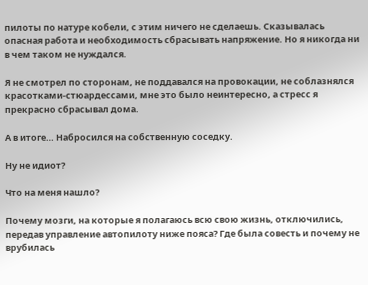пилоты по натуре кобели, с этим ничего не сделаешь. Сказывалась опасная работа и необходимость сбрасывать напряжение. Но я никогда ни в чем таком не нуждался.

Я не смотрел по сторонам, не поддавался на провокации, не соблазнялся красотками-стюардессами, мне это было неинтересно, а стресс я прекрасно сбрасывал дома.

А в итоге… Набросился на собственную соседку.

Ну не идиот?

Что на меня нашло?

Почему мозги, на которые я полагаюсь всю свою жизнь, отключились, передав управление автопилоту ниже пояса? Где была совесть и почему не врубилась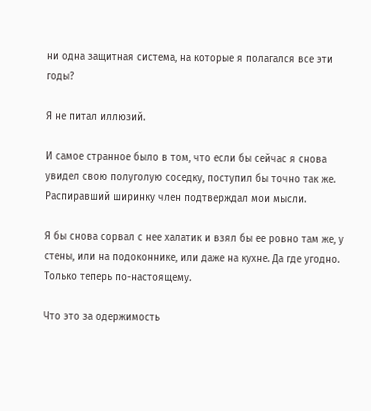ни одна защитная система, на которые я полагался все эти годы?

Я не питал иллюзий.

И самое странное было в том, что если бы сейчас я снова увидел свою полуголую соседку, поступил бы точно так же. Распиравший ширинку член подтверждал мои мысли.

Я бы снова сорвал с нее халатик и взял бы ее ровно там же, у стены, или на подоконнике, или даже на кухне. Да где угодно. Только теперь по-настоящему.

Что это за одержимость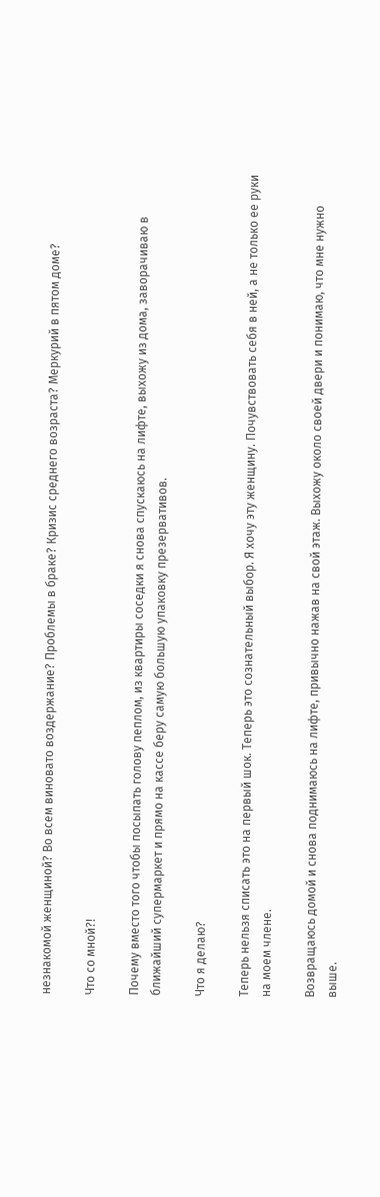незнакомой женщиной? Во всем виновато воздержание? Проблемы в браке? Кризис среднего возраста? Меркурий в пятом доме?

Что со мной?!

Почему вместо того чтобы посыпать голову пеплом, из квартиры соседки я снова спускаюсь на лифте, выхожу из дома, заворачиваю в ближайший супермаркет и прямо на кассе беру самую большую упаковку презервативов.

Что я делаю?

Теперь нельзя списать это на первый шок. Теперь это сознательный выбор. Я хочу эту женщину. Почувствовать себя в ней, а не только ее руки на моем члене.

Возвращаюсь домой и снова поднимаюсь на лифте, привычно нажав на свой этаж. Выхожу около своей двери и понимаю, что мне нужно выше.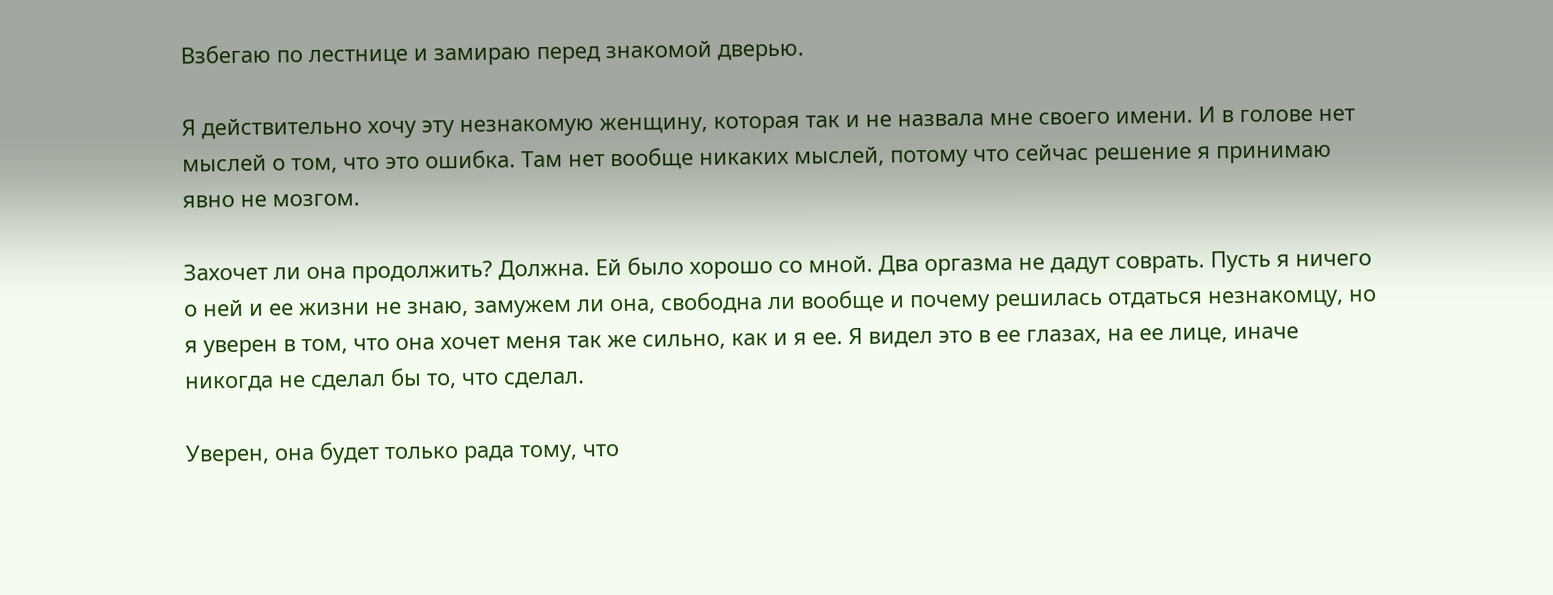Взбегаю по лестнице и замираю перед знакомой дверью.

Я действительно хочу эту незнакомую женщину, которая так и не назвала мне своего имени. И в голове нет мыслей о том, что это ошибка. Там нет вообще никаких мыслей, потому что сейчас решение я принимаю явно не мозгом.

Захочет ли она продолжить? Должна. Ей было хорошо со мной. Два оргазма не дадут соврать. Пусть я ничего о ней и ее жизни не знаю, замужем ли она, свободна ли вообще и почему решилась отдаться незнакомцу, но я уверен в том, что она хочет меня так же сильно, как и я ее. Я видел это в ее глазах, на ее лице, иначе никогда не сделал бы то, что сделал.

Уверен, она будет только рада тому, что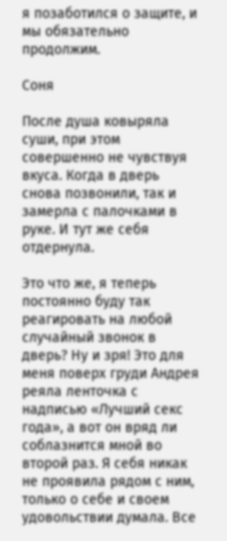я позаботился о защите, и мы обязательно продолжим.

Соня

После душа ковыряла суши, при этом совершенно не чувствуя вкуса. Когда в дверь снова позвонили, так и замерла с палочками в руке. И тут же себя отдернула.

Это что же, я теперь постоянно буду так реагировать на любой случайный звонок в дверь? Ну и зря! Это для меня поверх груди Андрея реяла ленточка с надписью «Лучший секс года», а вот он вряд ли соблазнится мной во второй раз. Я себя никак не проявила рядом с ним, только о себе и своем удовольствии думала. Все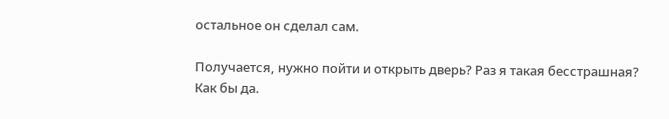остальное он сделал сам.

Получается, нужно пойти и открыть дверь? Раз я такая бесстрашная? Как бы да.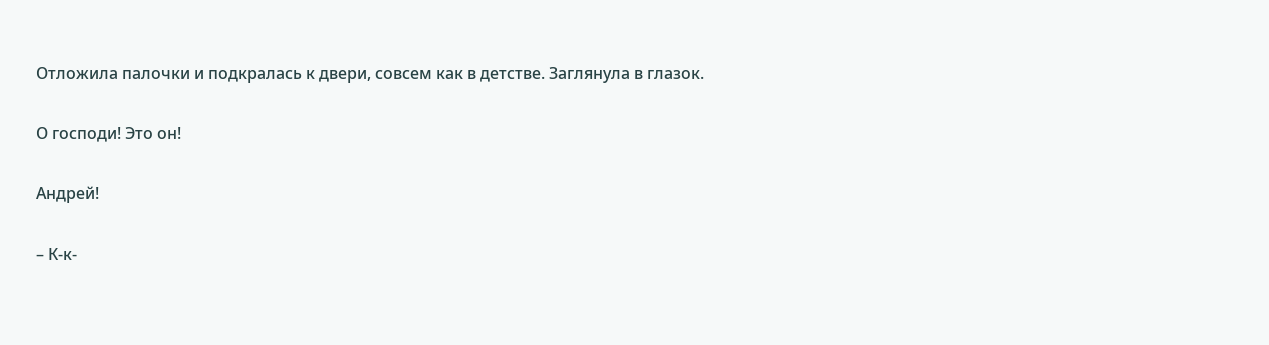Отложила палочки и подкралась к двери, совсем как в детстве. Заглянула в глазок.

О господи! Это он!

Андрей!

– К-к-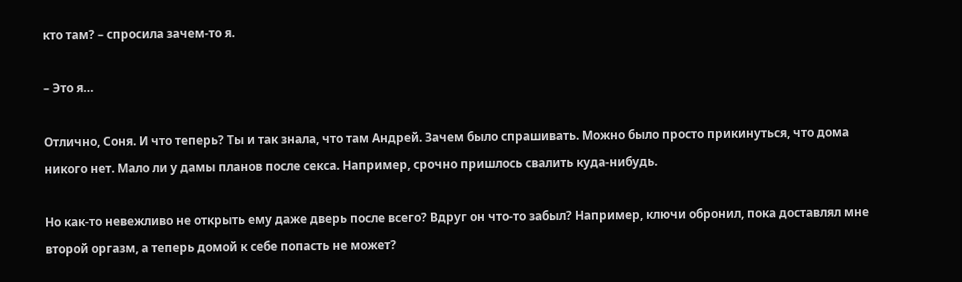кто там? – спросила зачем-то я.

– Это я…

Отлично, Соня. И что теперь? Ты и так знала, что там Андрей. Зачем было спрашивать. Можно было просто прикинуться, что дома никого нет. Мало ли у дамы планов после секса. Например, срочно пришлось свалить куда-нибудь.

Но как-то невежливо не открыть ему даже дверь после всего? Вдруг он что-то забыл? Например, ключи обронил, пока доставлял мне второй оргазм, а теперь домой к себе попасть не может?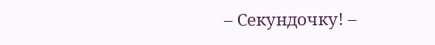– Секундочку! –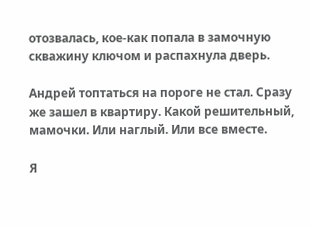отозвалась, кое-как попала в замочную скважину ключом и распахнула дверь.

Андрей топтаться на пороге не стал. Сразу же зашел в квартиру. Какой решительный, мамочки. Или наглый. Или все вместе.

Я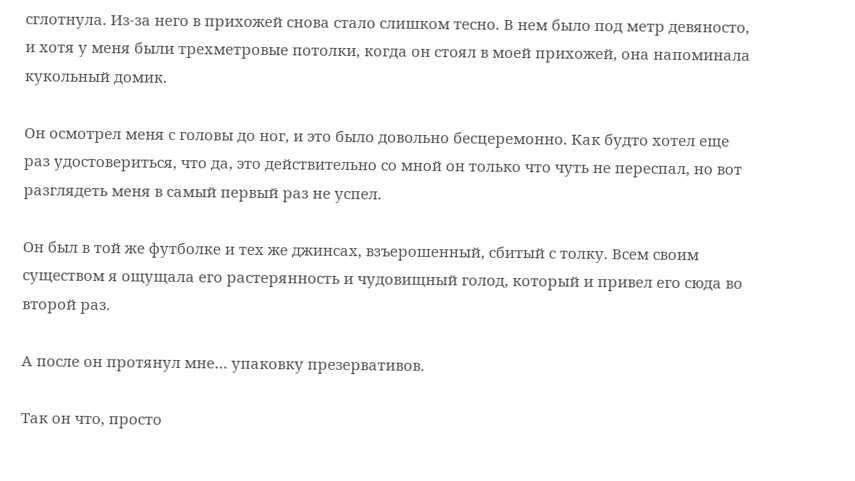сглотнула. Из-за него в прихожей снова стало слишком тесно. В нем было под метр девяносто, и хотя у меня были трехметровые потолки, когда он стоял в моей прихожей, она напоминала кукольный домик.

Он осмотрел меня с головы до ног, и это было довольно бесцеремонно. Как будто хотел еще раз удостовериться, что да, это действительно со мной он только что чуть не переспал, но вот разглядеть меня в самый первый раз не успел.

Он был в той же футболке и тех же джинсах, взъерошенный, сбитый с толку. Всем своим существом я ощущала его растерянность и чудовищный голод, который и привел его сюда во второй раз.

А после он протянул мне… упаковку презервативов.

Так он что, просто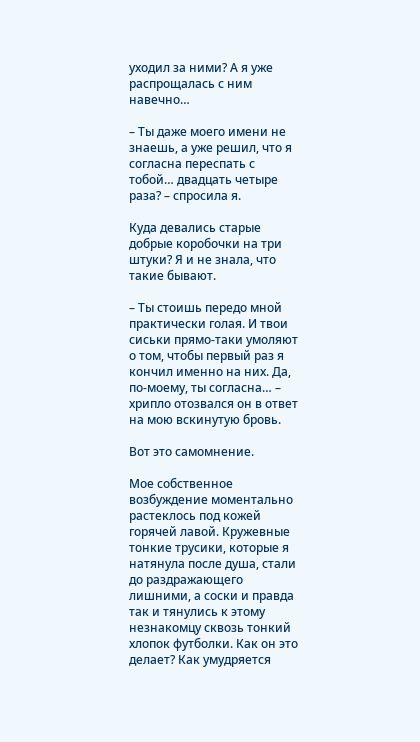уходил за ними? А я уже распрощалась с ним навечно…

– Ты даже моего имени не знаешь, а уже решил, что я согласна переспать с тобой… двадцать четыре раза? – спросила я.

Куда девались старые добрые коробочки на три штуки? Я и не знала, что такие бывают.

– Ты стоишь передо мной практически голая. И твои сиськи прямо-таки умоляют о том, чтобы первый раз я кончил именно на них. Да, по-моему, ты согласна… – хрипло отозвался он в ответ на мою вскинутую бровь.

Вот это самомнение.

Мое собственное возбуждение моментально растеклось под кожей горячей лавой. Кружевные тонкие трусики, которые я натянула после душа, стали до раздражающего лишними, а соски и правда так и тянулись к этому незнакомцу сквозь тонкий хлопок футболки. Как он это делает? Как умудряется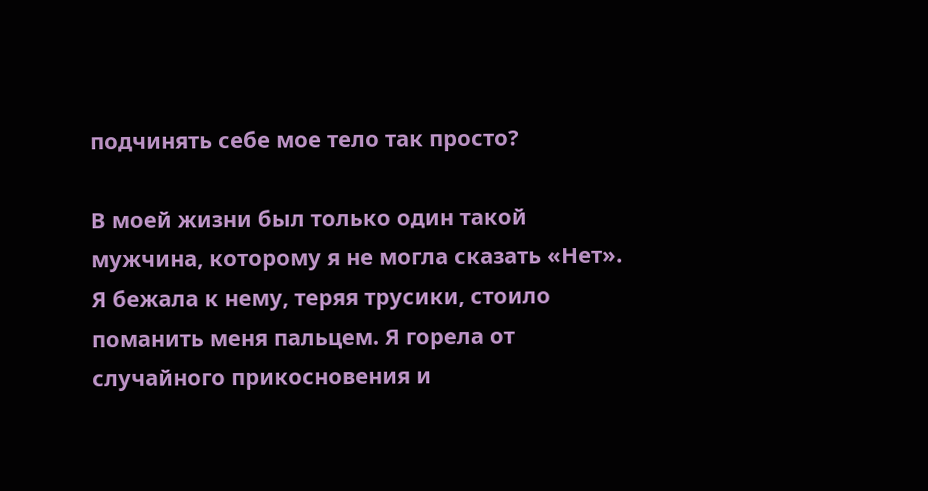подчинять себе мое тело так просто?

В моей жизни был только один такой мужчина, которому я не могла сказать «Нет». Я бежала к нему, теряя трусики, стоило поманить меня пальцем. Я горела от случайного прикосновения и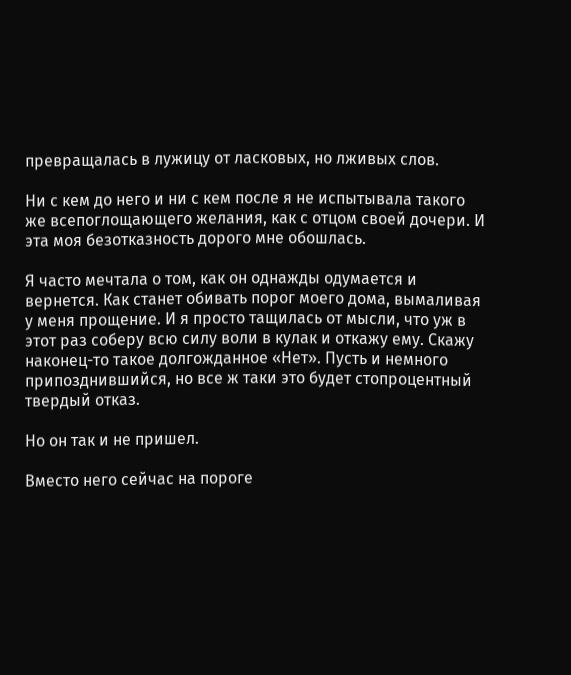превращалась в лужицу от ласковых, но лживых слов.

Ни с кем до него и ни с кем после я не испытывала такого же всепоглощающего желания, как с отцом своей дочери. И эта моя безотказность дорого мне обошлась.

Я часто мечтала о том, как он однажды одумается и вернется. Как станет обивать порог моего дома, вымаливая у меня прощение. И я просто тащилась от мысли, что уж в этот раз соберу всю силу воли в кулак и откажу ему. Скажу наконец-то такое долгожданное «Нет». Пусть и немного припозднившийся, но все ж таки это будет стопроцентный твердый отказ.

Но он так и не пришел.

Вместо него сейчас на пороге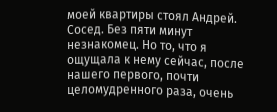моей квартиры стоял Андрей. Сосед. Без пяти минут незнакомец. Но то, что я ощущала к нему сейчас, после нашего первого, почти целомудренного раза, очень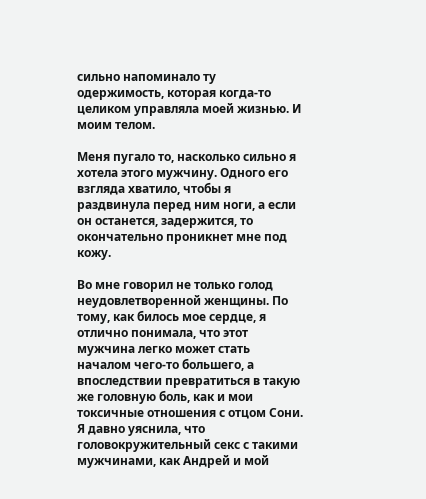сильно напоминало ту одержимость, которая когда-то целиком управляла моей жизнью. И моим телом.

Меня пугало то, насколько сильно я хотела этого мужчину. Одного его взгляда хватило, чтобы я раздвинула перед ним ноги, а если он останется, задержится, то окончательно проникнет мне под кожу.

Во мне говорил не только голод неудовлетворенной женщины. По тому, как билось мое сердце, я отлично понимала, что этот мужчина легко может стать началом чего-то большего, а впоследствии превратиться в такую же головную боль, как и мои токсичные отношения с отцом Сони. Я давно уяснила, что головокружительный секс с такими мужчинами, как Андрей и мой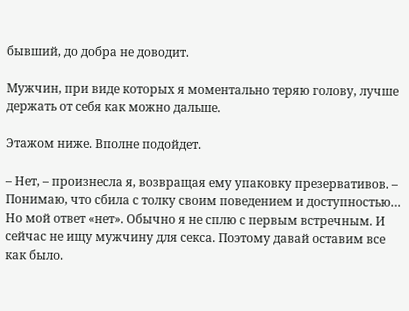бывший, до добра не доводит.

Мужчин, при виде которых я моментально теряю голову, лучше держать от себя как можно дальше.

Этажом ниже. Вполне подойдет.

– Нет, – произнесла я, возвращая ему упаковку презервативов. – Понимаю, что сбила с толку своим поведением и доступностью… Но мой ответ «нет». Обычно я не сплю с первым встречным. И сейчас не ищу мужчину для секса. Поэтому давай оставим все как было.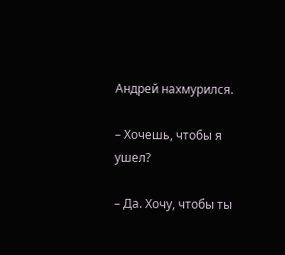Андрей нахмурился.

– Хочешь, чтобы я ушел?

– Да. Хочу, чтобы ты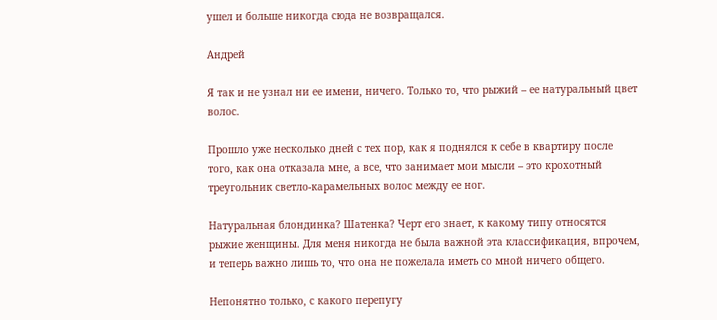ушел и больше никогда сюда не возвращался.

Андрей

Я так и не узнал ни ее имени, ничего. Только то, что рыжий – ее натуральный цвет волос.

Прошло уже несколько дней с тех пор, как я поднялся к себе в квартиру после того, как она отказала мне, а все, что занимает мои мысли – это крохотный треугольник светло-карамельных волос между ее ног.

Натуральная блондинка? Шатенка? Черт его знает, к какому типу относятся рыжие женщины. Для меня никогда не была важной эта классификация, впрочем, и теперь важно лишь то, что она не пожелала иметь со мной ничего общего.

Непонятно только, с какого перепугу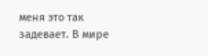меня это так задевает. В мире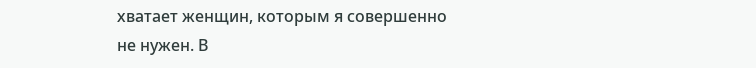хватает женщин, которым я совершенно не нужен. В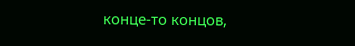конце-то концов,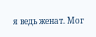я ведь женат. Мог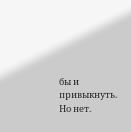бы и привыкнуть. Но нет.